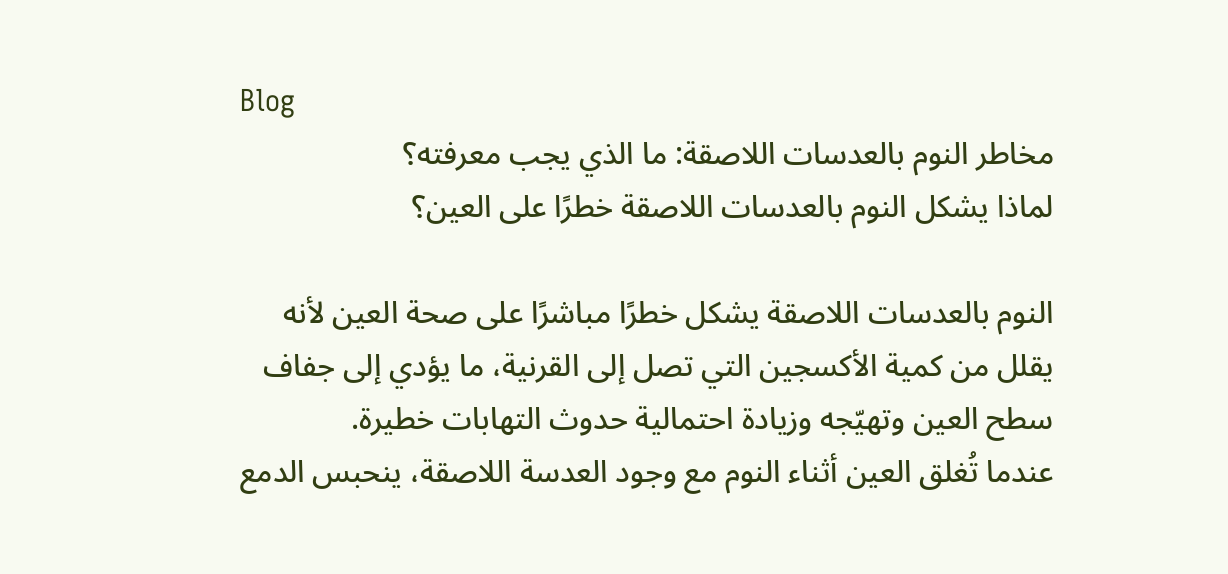Blog
مخاطر النوم بالعدسات اللاصقة: ما الذي يجب معرفته؟
لماذا يشكل النوم بالعدسات اللاصقة خطرًا على العين؟

النوم بالعدسات اللاصقة يشكل خطرًا مباشرًا على صحة العين لأنه يقلل من كمية الأكسجين التي تصل إلى القرنية، ما يؤدي إلى جفاف سطح العين وتهيّجه وزيادة احتمالية حدوث التهابات خطيرة.
عندما تُغلق العين أثناء النوم مع وجود العدسة اللاصقة، ينحبس الدمع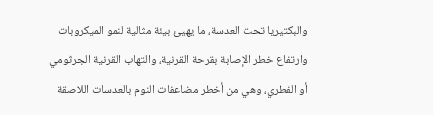والبكتيريا تحت العدسة، ما يهيئ بيئة مثالية لنمو الميكروبات وارتفاع خطر الإصابة بقرحة القرنية، والتهاب القرنية الجرثومي أو الفطري، وهي من أخطر مضاعفات النوم بالعدسات اللاصقة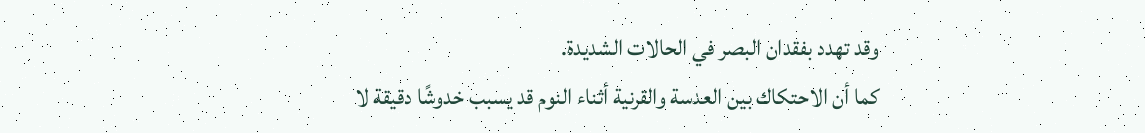وقد تهدد بفقدان البصر في الحالات الشديدة.
كما أن الاحتكاك بين العدسة والقرنية أثناء النوم قد يسبب خدوشًا دقيقة لا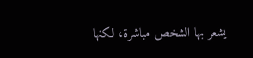يشعر بها الشخص مباشرة، لكنها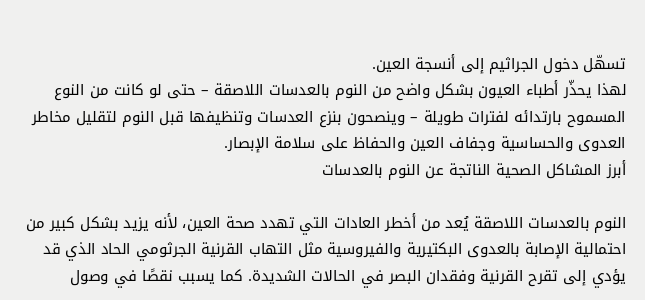تسهّل دخول الجراثيم إلى أنسجة العين.
لهذا يحذّر أطباء العيون بشكل واضح من النوم بالعدسات اللاصقة – حتى لو كانت من النوع المسموح بارتدائه لفترات طويلة – وينصحون بنزع العدسات وتنظيفها قبل النوم لتقليل مخاطر العدوى والحساسية وجفاف العين والحفاظ على سلامة الإبصار.
أبرز المشاكل الصحية الناتجة عن النوم بالعدسات

النوم بالعدسات اللاصقة يُعد من أخطر العادات التي تهدد صحة العين، لأنه يزيد بشكل كبير من احتمالية الإصابة بالعدوى البكتيرية والفيروسية مثل التهاب القرنية الجرثومي الحاد الذي قد يؤدي إلى تقرح القرنية وفقدان البصر في الحالات الشديدة. كما يسبب نقصًا في وصول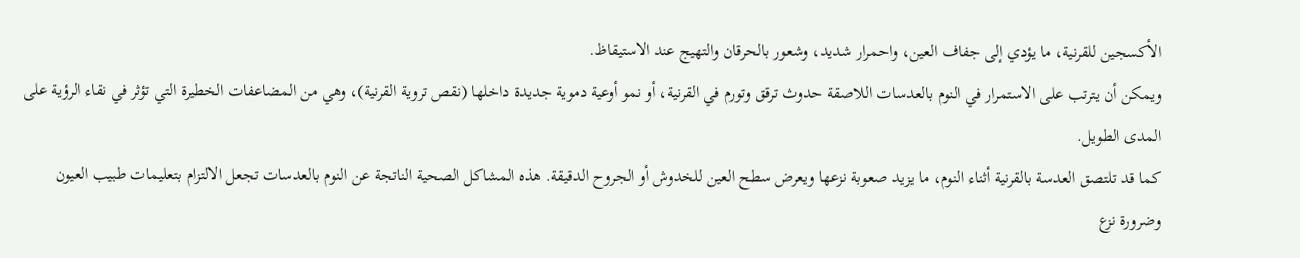الأكسجين للقرنية، ما يؤدي إلى جفاف العين، واحمرار شديد، وشعور بالحرقان والتهيج عند الاستيقاظ.
ويمكن أن يترتب على الاستمرار في النوم بالعدسات اللاصقة حدوث ترقق وتورم في القرنية، أو نمو أوعية دموية جديدة داخلها (نقص تروية القرنية)، وهي من المضاعفات الخطيرة التي تؤثر في نقاء الرؤية على المدى الطويل.
كما قد تلتصق العدسة بالقرنية أثناء النوم، ما يزيد صعوبة نزعها ويعرض سطح العين للخدوش أو الجروح الدقيقة. هذه المشاكل الصحية الناتجة عن النوم بالعدسات تجعل الالتزام بتعليمات طبيب العيون وضرورة نزع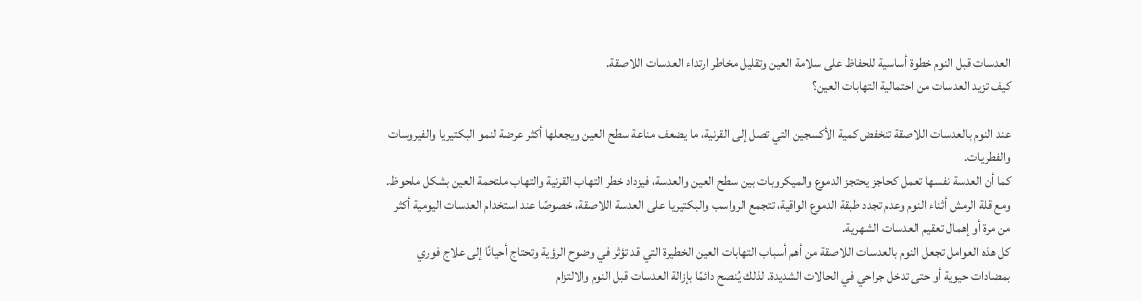العدسات قبل النوم خطوة أساسية للحفاظ على سلامة العين وتقليل مخاطر ارتداء العدسات اللاصقة.
كيف تزيد العدسات من احتمالية التهابات العين؟

عند النوم بالعدسات اللاصقة تنخفض كمية الأكسجين التي تصل إلى القرنية، ما يضعف مناعة سطح العين ويجعلها أكثر عرضة لنمو البكتيريا والفيروسات والفطريات.
كما أن العدسة نفسها تعمل كحاجز يحتجز الدموع والميكروبات بين سطح العين والعدسة، فيزداد خطر التهاب القرنية والتهاب ملتحمة العين بشكل ملحوظ.
ومع قلة الرمش أثناء النوم وعدم تجدد طبقة الدموع الواقية، تتجمع الرواسب والبكتيريا على العدسة اللاصقة، خصوصًا عند استخدام العدسات اليومية أكثر من مرة أو إهمال تعقيم العدسات الشهرية.
كل هذه العوامل تجعل النوم بالعدسات اللاصقة من أهم أسباب التهابات العين الخطيرة التي قد تؤثر في وضوح الرؤية وتحتاج أحيانًا إلى علاج فوري بمضادات حيوية أو حتى تدخل جراحي في الحالات الشديدة. لذلك يُنصح دائمًا بإزالة العدسات قبل النوم والالتزام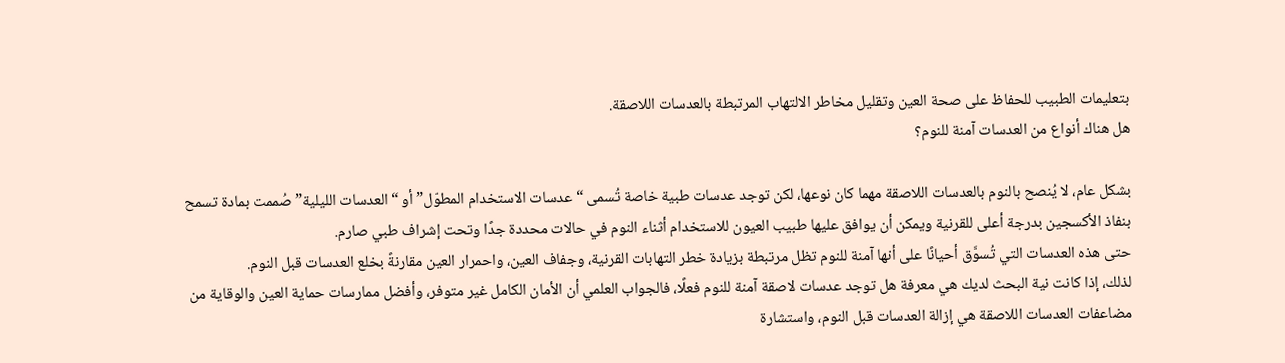بتعليمات الطبيب للحفاظ على صحة العين وتقليل مخاطر الالتهاب المرتبطة بالعدسات اللاصقة.
هل هناك أنواع من العدسات آمنة للنوم؟

بشكل عام، لا يُنصح بالنوم بالعدسات اللاصقة مهما كان نوعها، لكن توجد عدسات طبية خاصة تُسمى “عدسات الاستخدام المطوّل” أو “العدسات الليلية” صُممت بمادة تسمح بنفاذ الأكسجين بدرجة أعلى للقرنية ويمكن أن يوافق عليها طبيب العيون للاستخدام أثناء النوم في حالات محددة جدًا وتحت إشراف طبي صارم.
حتى هذه العدسات التي تُسوَّق أحيانًا على أنها آمنة للنوم تظل مرتبطة بزيادة خطر التهابات القرنية، وجفاف العين، واحمرار العين مقارنةً بخلع العدسات قبل النوم.
لذلك، إذا كانت نية البحث لديك هي معرفة هل توجد عدسات لاصقة آمنة للنوم فعلًا، فالجواب العلمي أن الأمان الكامل غير متوفر، وأفضل ممارسات حماية العين والوقاية من مضاعفات العدسات اللاصقة هي إزالة العدسات قبل النوم، واستشارة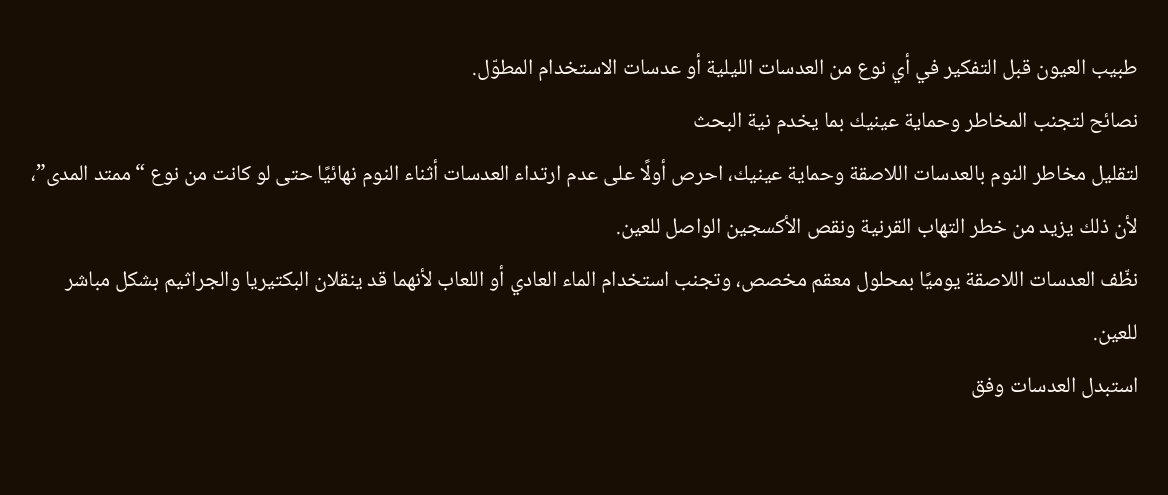طبيب العيون قبل التفكير في أي نوع من العدسات الليلية أو عدسات الاستخدام المطوّل.
نصائح لتجنب المخاطر وحماية عينيك بما يخدم نية البحث
لتقليل مخاطر النوم بالعدسات اللاصقة وحماية عينيك، احرص أولًا على عدم ارتداء العدسات أثناء النوم نهائيًا حتى لو كانت من نوع “ممتد المدى”، لأن ذلك يزيد من خطر التهاب القرنية ونقص الأكسجين الواصل للعين.
نظّف العدسات اللاصقة يوميًا بمحلول معقم مخصص، وتجنب استخدام الماء العادي أو اللعاب لأنهما قد ينقلان البكتيريا والجراثيم بشكل مباشر للعين.
استبدل العدسات وفق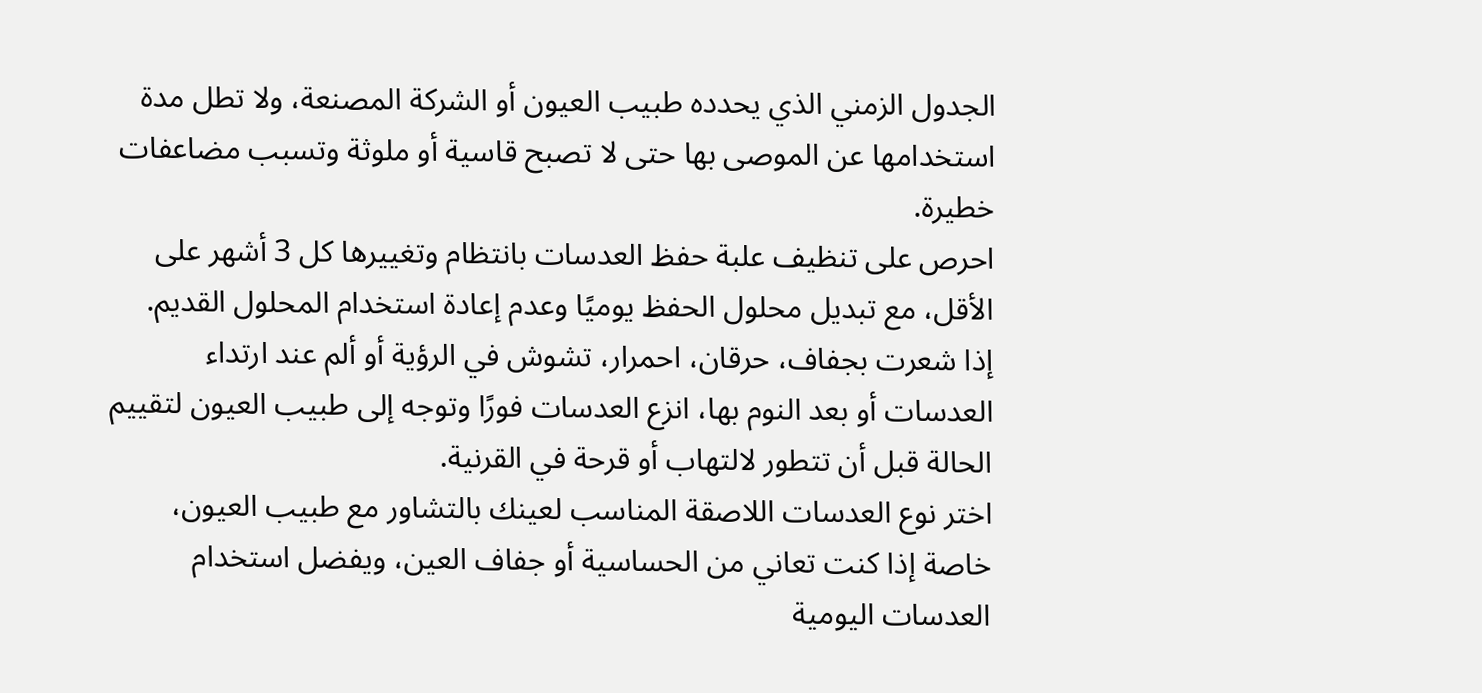الجدول الزمني الذي يحدده طبيب العيون أو الشركة المصنعة، ولا تطل مدة استخدامها عن الموصى بها حتى لا تصبح قاسية أو ملوثة وتسبب مضاعفات خطيرة.
احرص على تنظيف علبة حفظ العدسات بانتظام وتغييرها كل 3 أشهر على الأقل، مع تبديل محلول الحفظ يوميًا وعدم إعادة استخدام المحلول القديم.
إذا شعرت بجفاف، حرقان، احمرار، تشوش في الرؤية أو ألم عند ارتداء العدسات أو بعد النوم بها، انزع العدسات فورًا وتوجه إلى طبيب العيون لتقييم الحالة قبل أن تتطور لالتهاب أو قرحة في القرنية.
اختر نوع العدسات اللاصقة المناسب لعينك بالتشاور مع طبيب العيون، خاصة إذا كنت تعاني من الحساسية أو جفاف العين، ويفضل استخدام العدسات اليومية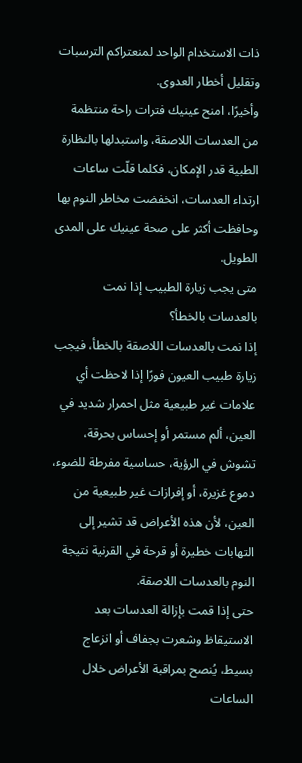ذات الاستخدام الواحد لمنعتراكم الترسبات وتقليل أخطار العدوى.
وأخيرًا، امنح عينيك فترات راحة منتظمة من العدسات اللاصقة، واستبدلها بالنظارة الطبية قدر الإمكان، فكلما قلّت ساعات ارتداء العدسات، انخفضت مخاطر النوم بها وحافظت أكثر على صحة عينيك على المدى الطويل.
متى يجب زيارة الطبيب إذا نمت بالعدسات بالخطأ؟
إذا نمت بالعدسات اللاصقة بالخطأ، فيجب زيارة طبيب العيون فورًا إذا لاحظت أي علامات غير طبيعية مثل احمرار شديد في العين، ألم مستمر أو إحساس بحرقة، تشوش في الرؤية، حساسية مفرطة للضوء، دموع غزيرة، أو إفرازات غير طبيعية من العين، لأن هذه الأعراض قد تشير إلى التهابات خطيرة أو قرحة في القرنية نتيجة النوم بالعدسات اللاصقة.
حتى إذا قمت بإزالة العدسات بعد الاستيقاظ وشعرت بجفاف أو انزعاج بسيط، يُنصح بمراقبة الأعراض خلال الساعات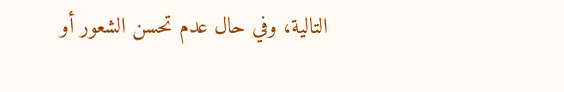التالية، وفي حال عدم تحسن الشعور أو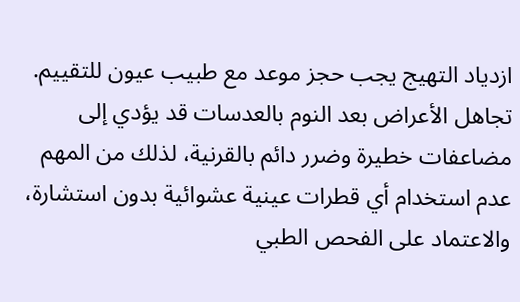ازدياد التهيج يجب حجز موعد مع طبيب عيون للتقييم.
تجاهل الأعراض بعد النوم بالعدسات قد يؤدي إلى مضاعفات خطيرة وضرر دائم بالقرنية، لذلك من المهم عدم استخدام أي قطرات عينية عشوائية بدون استشارة، والاعتماد على الفحص الطبي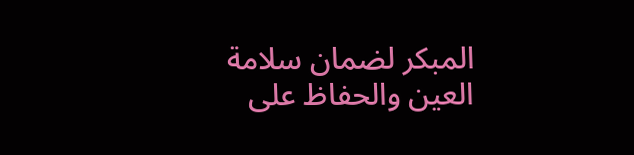المبكر لضمان سلامة العين والحفاظ على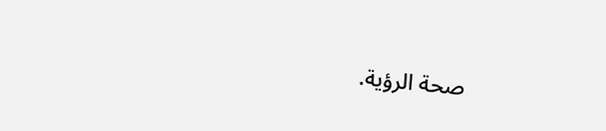صحة الرؤية.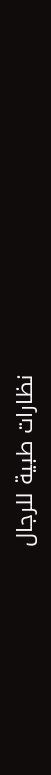نظارات طبية للرجال